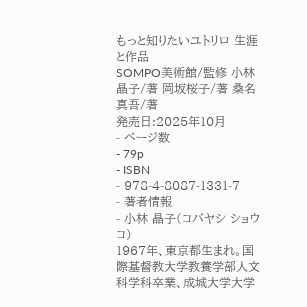もっと知りたいユトリロ 生涯と作品
SOMPO美術館/監修 小林晶子/著 岡坂桜子/著 桑名真吾/著
発売日:2025年10月
- ページ数
- 79p
- ISBN
- 978-4-8087-1331-7
- 著者情報
- 小林 晶子(コバヤシ ショウコ)
1967年、東京都生まれ。国際基督教大学教養学部人文科学科卒業、成城大学大学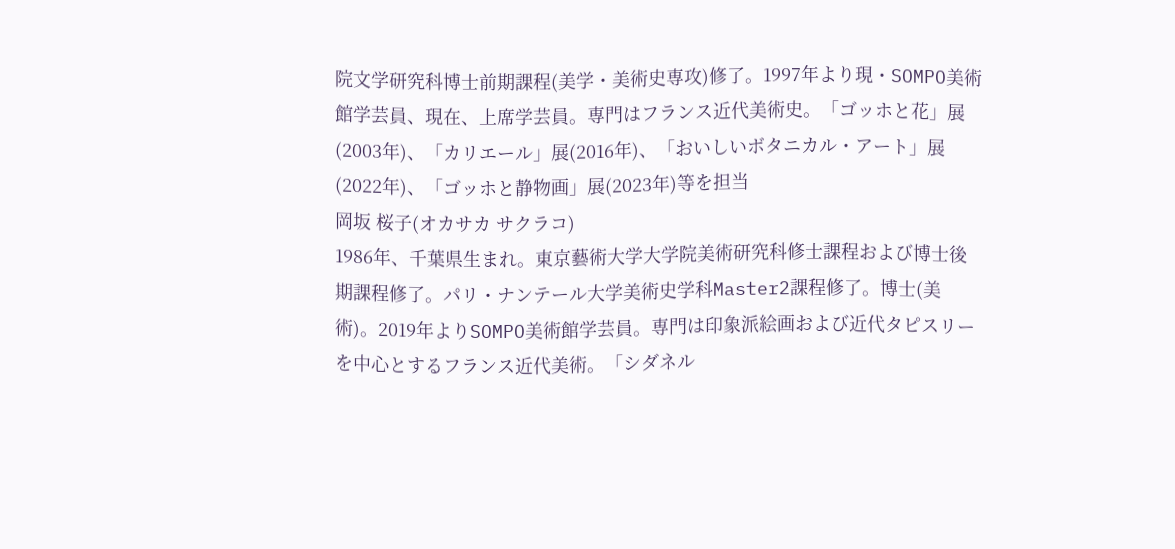院文学研究科博士前期課程(美学・美術史専攻)修了。1997年より現・SOMPO美術館学芸員、現在、上席学芸員。専門はフランス近代美術史。「ゴッホと花」展(2003年)、「カリエール」展(2016年)、「おいしいボタニカル・アート」展(2022年)、「ゴッホと静物画」展(2023年)等を担当
岡坂 桜子(オカサカ サクラコ)
1986年、千葉県生まれ。東京藝術大学大学院美術研究科修士課程および博士後期課程修了。パリ・ナンテール大学美術史学科Master2課程修了。博士(美術)。2019年よりSOMPO美術館学芸員。専門は印象派絵画および近代タピスリーを中心とするフランス近代美術。「シダネル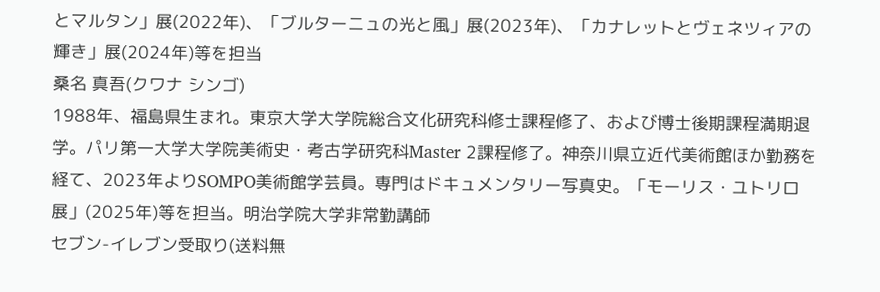とマルタン」展(2022年)、「ブルターニュの光と風」展(2023年)、「カナレットとヴェネツィアの輝き」展(2024年)等を担当
桑名 真吾(クワナ シンゴ)
1988年、福島県生まれ。東京大学大学院総合文化研究科修士課程修了、および博士後期課程満期退学。パリ第一大学大学院美術史・考古学研究科Master 2課程修了。神奈川県立近代美術館ほか勤務を経て、2023年よりSOMPO美術館学芸員。専門はドキュメンタリー写真史。「モーリス・ユトリロ展」(2025年)等を担当。明治学院大学非常勤講師
セブン-イレブン受取り(送料無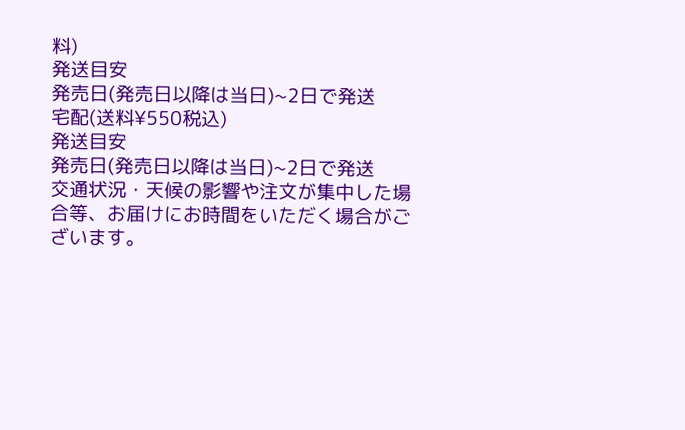料)
発送目安
発売日(発売日以降は当日)~2日で発送
宅配(送料¥550税込)
発送目安
発売日(発売日以降は当日)~2日で発送
交通状況・天候の影響や注文が集中した場合等、お届けにお時間をいただく場合がございます。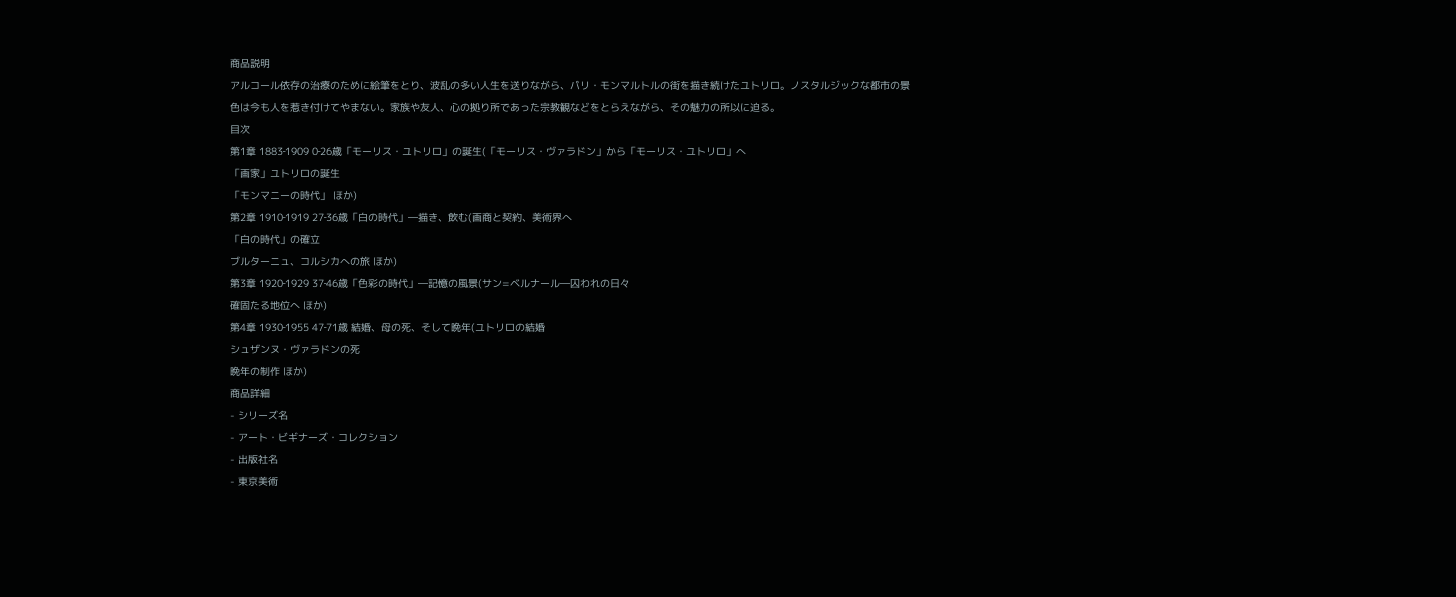商品説明
アルコール依存の治療のために絵筆をとり、波乱の多い人生を送りながら、パリ・モンマルトルの街を描き続けたユトリロ。ノスタルジックな都市の景色は今も人を惹き付けてやまない。家族や友人、心の拠り所であった宗教観などをとらえながら、その魅力の所以に迫る。
目次
第1章 1883‐1909 0‐26歳「モーリス・ユトリロ」の誕生(「モーリス・ヴァラドン」から「モーリス・ユトリロ」へ
「画家」ユトリロの誕生
「モンマニーの時代」 ほか)
第2章 1910‐1919 27‐36歳「白の時代」―描き、飲む(画商と契約、美術界へ
「白の時代」の確立
ブルターニュ、コルシカへの旅 ほか)
第3章 1920‐1929 37‐46歳「色彩の時代」―記憶の風景(サン=ベルナール―囚われの日々
確固たる地位へ ほか)
第4章 1930‐1955 47‐71歳 結婚、母の死、そして晩年(ユトリロの結婚
シュザンヌ・ヴァラドンの死
晩年の制作 ほか)
商品詳細
- シリーズ名
- アート・ビギナーズ・コレクション
- 出版社名
- 東京美術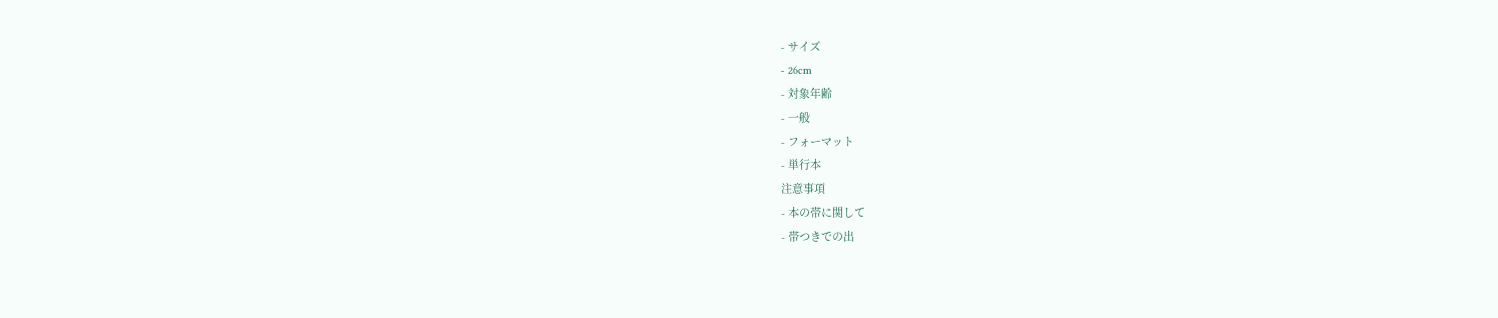- サイズ
- 26cm
- 対象年齢
- 一般
- フォーマット
- 単行本
注意事項
- 本の帯に関して
- 帯つきでの出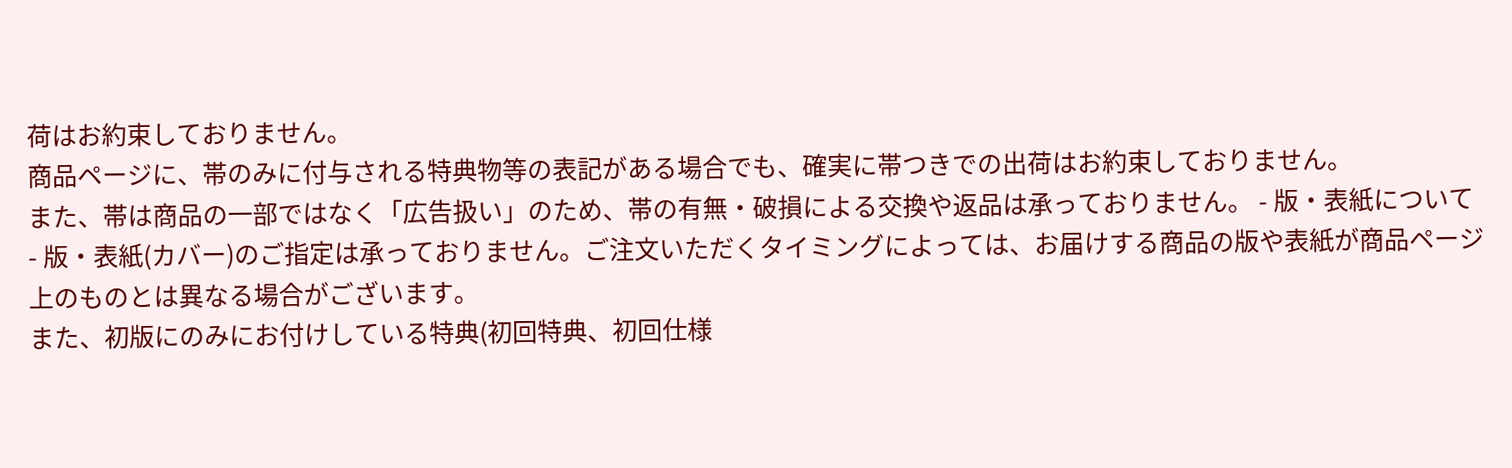荷はお約束しておりません。
商品ページに、帯のみに付与される特典物等の表記がある場合でも、確実に帯つきでの出荷はお約束しておりません。
また、帯は商品の一部ではなく「広告扱い」のため、帯の有無・破損による交換や返品は承っておりません。 - 版・表紙について
- 版・表紙(カバー)のご指定は承っておりません。ご注文いただくタイミングによっては、お届けする商品の版や表紙が商品ページ上のものとは異なる場合がございます。
また、初版にのみにお付けしている特典(初回特典、初回仕様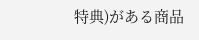特典)がある商品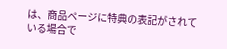は、商品ページに特典の表記がされている場合で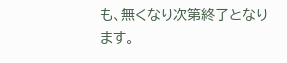も、無くなり次第終了となります。